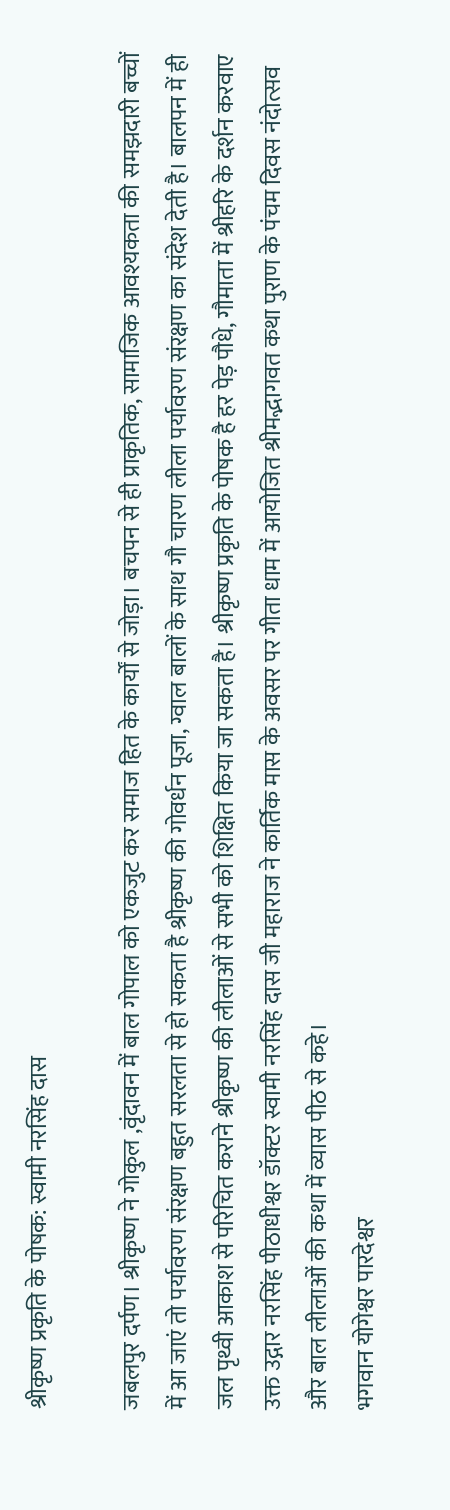श्रीकृष्ण प्रकृति के पोषक: स्वामी नरसिंह दास

जबलपुर दर्पण। श्रीकृष्ण ने गोकुल ,वृंदावन में बाल गोपाल को एकजुट कर समाज हित के कार्यों से जोड़ा। बचपन से ही प्राकृतिक, सामाजिक आवश्यकता की समझदारी बच्चों में आ जाएं तो पर्यावरण संरक्षण बहुत सरलता से हो सकता है श्रीकृष्ण की गोवर्धन पूजा, ग्वाल बालों के साथ गौ चारण लीला पर्यावरण संरक्षण का संदेश देती है। बालपन में ही जल पृथ्वी आकाश से परिचित कराने श्रीकृष्ण की लीलाओं से सभी को शिक्षित किया जा सकता है। श्रीकृष्ण प्रकृति के पोषक है हर पेड़ पौधे, गौमाता में श्रीहरि के दर्शन करवाए उक्त उद्गार नरसिंह पीठाधीश्वर डॉक्टर स्वामी नरसिंह दास जी महाराज ने कार्तिक मास के अवसर पर गीता धाम में आयोजित श्रीमद्भागवत कथा पुराण के पंचम दिवस नंदोत्सव और बाल लीलाओं की कथा में व्यास पीठ से कहे।
भगवान योगेश्वर पारदेश्वर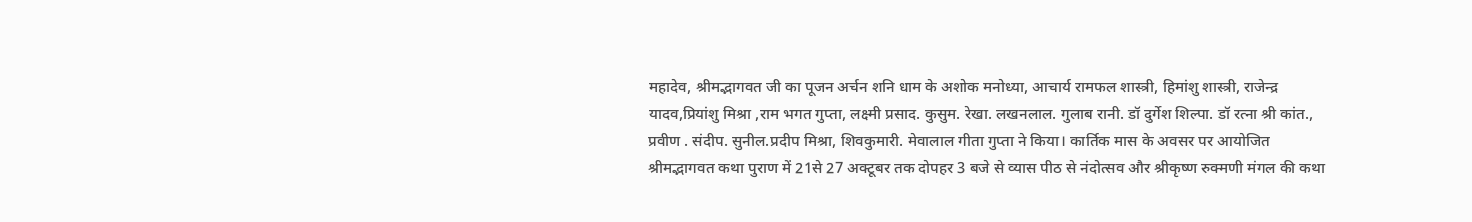महादेव, श्रीमद्भागवत जी का पूजन अर्चन शनि धाम के अशोक मनोध्या, आचार्य रामफल शास्त्री, हिमांशु शास्त्री, राजेन्द्र यादव,प्रियांशु मिश्रा ,राम भगत गुप्ता, लक्ष्मी प्रसाद. कुसुम. रेखा. लखनलाल. गुलाब रानी. डॉ दुर्गेश शिल्पा. डॉ रत्ना श्री कांत., प्रवीण . संदीप. सुनील.प्रदीप मिश्रा, शिवकुमारी. मेवालाल गीता गुप्ता ने किया। कार्तिक मास के अवसर पर आयोजित श्रीमद्भागवत कथा पुराण में 21से 27 अक्टूबर तक दोपहर 3 बजे से व्यास पीठ से नंदोत्सव और श्रीकृष्ण रुक्मणी मंगल की कथा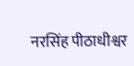नरसिंह पीठाधीश्वर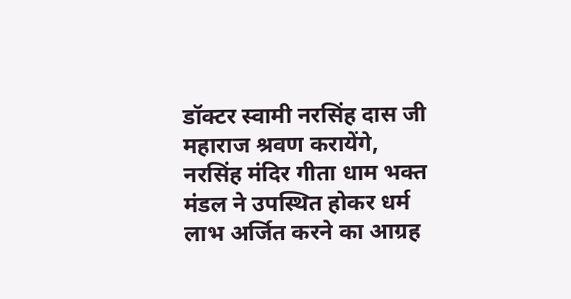डॉक्टर स्वामी नरसिंह दास जी महाराज श्रवण करायेंगे, नरसिंह मंदिर गीता धाम भक्त मंडल ने उपस्थित होकर धर्म लाभ अर्जित करने का आग्रह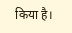किया है।